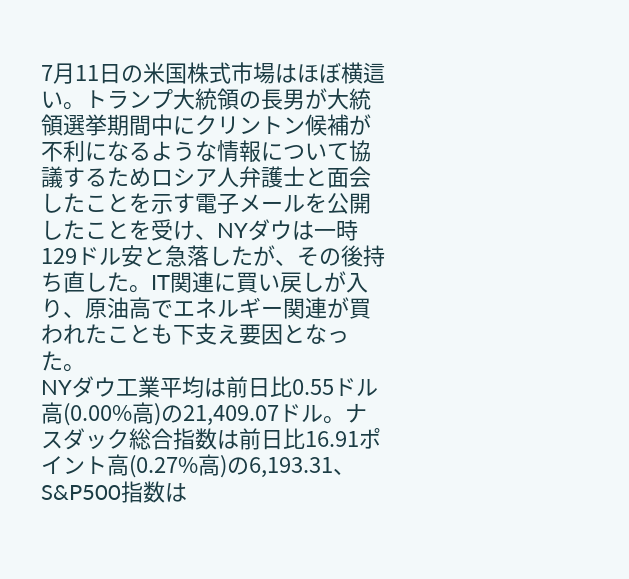7月11日の米国株式市場はほぼ横這い。トランプ大統領の長男が大統領選挙期間中にクリントン候補が不利になるような情報について協議するためロシア人弁護士と面会したことを示す電子メールを公開したことを受け、NYダウは一時129ドル安と急落したが、その後持ち直した。IT関連に買い戻しが入り、原油高でエネルギー関連が買われたことも下支え要因となった。
NYダウ工業平均は前日比0.55ドル高(0.00%高)の21,409.07ドル。ナスダック総合指数は前日比16.91ポイント高(0.27%高)の6,193.31、S&P500指数は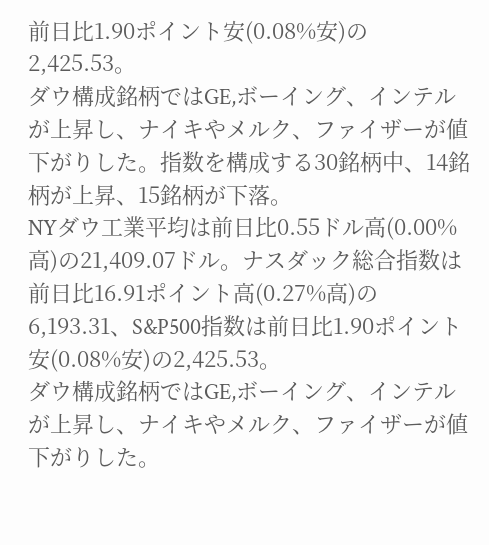前日比1.90ポイント安(0.08%安)の2,425.53。
ダウ構成銘柄ではGE,ボーイング、インテルが上昇し、ナイキやメルク、ファイザーが値下がりした。指数を構成する30銘柄中、14銘柄が上昇、15銘柄が下落。
NYダウ工業平均は前日比0.55ドル高(0.00%高)の21,409.07ドル。ナスダック総合指数は前日比16.91ポイント高(0.27%高)の6,193.31、S&P500指数は前日比1.90ポイント安(0.08%安)の2,425.53。
ダウ構成銘柄ではGE,ボーイング、インテルが上昇し、ナイキやメルク、ファイザーが値下がりした。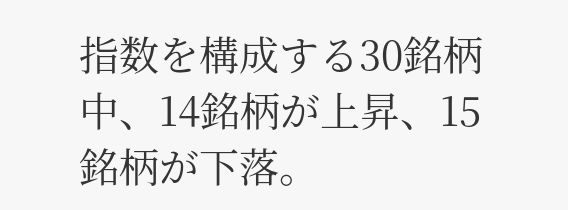指数を構成する30銘柄中、14銘柄が上昇、15銘柄が下落。